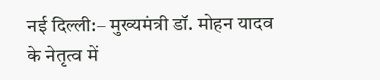नई दिल्ली:– मुख्यमंत्री डॉ. मोहन यादव के नेतृत्व में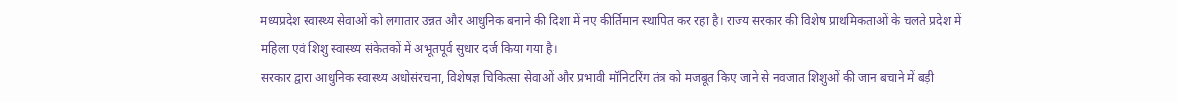मध्यप्रदेश स्वास्थ्य सेवाओं को लगातार उन्नत और आधुनिक बनाने की दिशा में नए कीर्तिमान स्थापित कर रहा है। राज्य सरकार की विशेष प्राथमिकताओं के चलते प्रदेश में महिला एवं शिशु स्वास्थ्य संकेतकों में अभूतपूर्व सुधार दर्ज किया गया है।
सरकार द्वारा आधुनिक स्वास्थ्य अधोसंरचना, विशेषज्ञ चिकित्सा सेवाओं और प्रभावी मॉनिटरिंग तंत्र को मजबूत किए जाने से नवजात शिशुओं की जान बचाने में बड़ी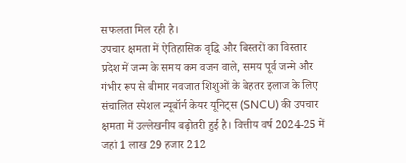सफलता मिल रही है।
उपचार क्षमता में ऐतिहासिक वृद्धि और बिस्तरों का विस्तार
प्रदेश में जन्म के समय कम वजन वाले, समय पूर्व जन्मे और गंभीर रूप से बीमार नवजात शिशुओं के बेहतर इलाज के लिए संचालित स्पेशल न्यूबॉर्न केयर यूनिट्स (SNCU) की उपचार क्षमता में उल्लेखनीय बढ़ोतरी हुई है। वित्तीय वर्ष 2024-25 में जहां 1 लाख 29 हजार 212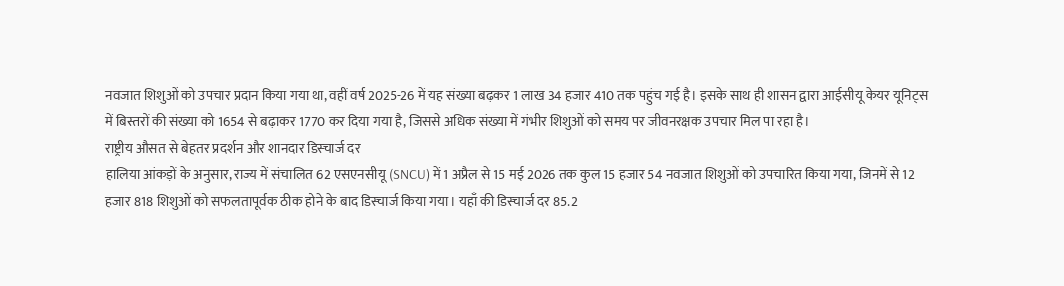नवजात शिशुओं को उपचार प्रदान किया गया था, वहीं वर्ष 2025-26 में यह संख्या बढ़कर 1 लाख 34 हजार 410 तक पहुंच गई है। इसके साथ ही शासन द्वारा आईसीयू केयर यूनिट्स में बिस्तरों की संख्या को 1654 से बढ़ाकर 1770 कर दिया गया है, जिससे अधिक संख्या में गंभीर शिशुओं को समय पर जीवनरक्षक उपचार मिल पा रहा है।
राष्ट्रीय औसत से बेहतर प्रदर्शन और शानदार डिस्चार्ज दर
हालिया आंकड़ों के अनुसार, राज्य में संचालित 62 एसएनसीयू (SNCU) में 1 अप्रैल से 15 मई 2026 तक कुल 15 हजार 54 नवजात शिशुओं को उपचारित किया गया, जिनमें से 12 हजार 818 शिशुओं को सफलतापूर्वक ठीक होने के बाद डिस्चार्ज किया गया। यहाँ की डिस्चार्ज दर 85.2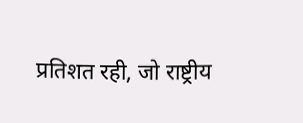प्रतिशत रही, जो राष्ट्रीय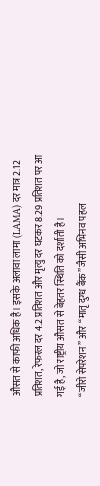औसत से काफी अधिक है। इसके अलावा लामा (LAMA) दर मात्र 2.12 प्रतिशत, रेफरल दर 4.2 प्रतिशत और मृत्यु दर घटकर 8.29 प्रतिशत पर आ गई है, जो राष्ट्रीय औसत से बेहतर स्थिति को दर्शाती है।
“जीरो सेपरेशन” और “मातृ दुग्ध बैंक” जैसी अभिनव पहल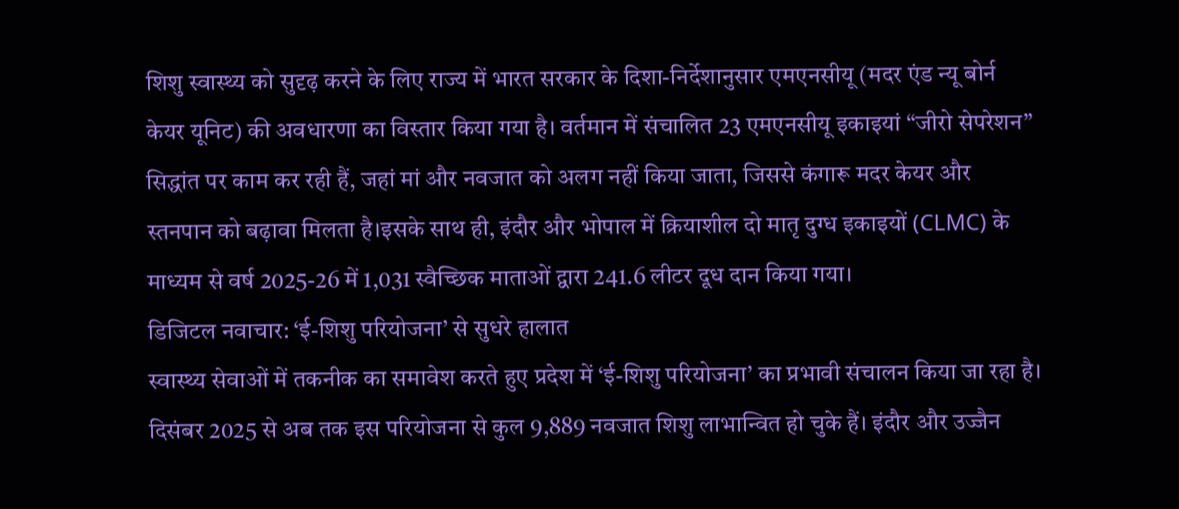शिशु स्वास्थ्य को सुदृढ़ करने के लिए राज्य में भारत सरकार के दिशा-निर्देशानुसार एमएनसीयू (मदर एंड न्यू बोर्न केयर यूनिट) की अवधारणा का विस्तार किया गया है। वर्तमान में संचालित 23 एमएनसीयू इकाइयां “जीरो सेपरेशन” सिद्धांत पर काम कर रही हैं, जहां मां और नवजात को अलग नहीं किया जाता, जिससे कंगारू मदर केयर और स्तनपान को बढ़ावा मिलता है।इसके साथ ही, इंदौर और भोपाल में क्रियाशील दो मातृ दुग्ध इकाइयों (CLMC) के माध्यम से वर्ष 2025-26 में 1,031 स्वैच्छिक माताओं द्वारा 241.6 लीटर दूध दान किया गया।
डिजिटल नवाचार: ‘ई-शिशु परियोजना’ से सुधरे हालात
स्वास्थ्य सेवाओं में तकनीक का समावेश करते हुए प्रदेश में ‘ई-शिशु परियोजना’ का प्रभावी संचालन किया जा रहा है। दिसंबर 2025 से अब तक इस परियोजना से कुल 9,889 नवजात शिशु लाभान्वित हो चुके हैं। इंदौर और उज्जैन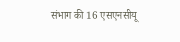संभाग की 16 एसएनसीयू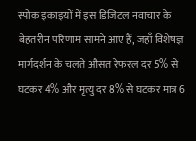स्पोक इकाइयों में इस डिजिटल नवाचार के बेहतरीन परिणाम सामने आए हैं, जहाँ विशेषज्ञ मार्गदर्शन के चलते औसत रेफरल दर 5% से घटकर 4% और मृत्यु दर 8% से घटकर मात्र 6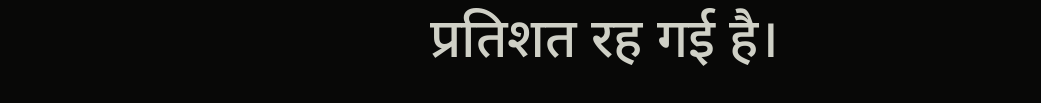प्रतिशत रह गई है।